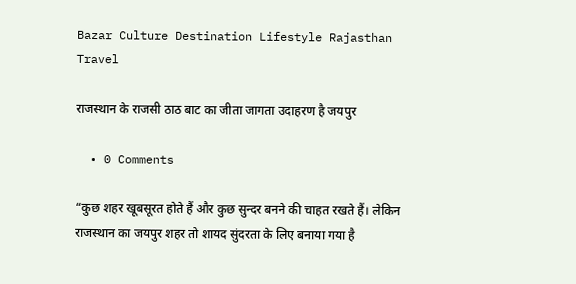Bazar Culture Destination Lifestyle Rajasthan Travel

राजस्थान के राजसी ठाठ बाट का जीता जागता उदाहरण है जयपुर

  • 0 Comments

“कुछ शहर खूबसूरत होते हैं और कुछ सुन्दर बनने की चाहत रखते हैं। लेकिन राजस्थान का जयपुर शहर तो शायद सुंदरता के लिए बनाया गया है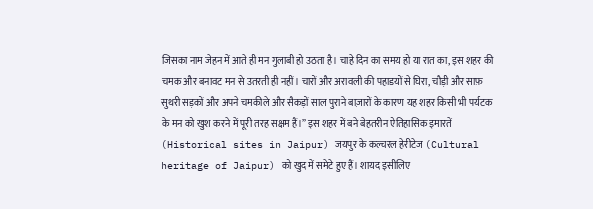जिसका नाम जेहन में आते ही मन गुलाबी हो उठता है। चाहे दिन का समय हो या रात का, इस शहर की चमक और बनावट मन से उतरती ही नहीं। चारों और अरावली की पहाडयों से घिरा, चौड़ी और साफ़ सुथरी सड़कों और अपने चमकीले और सैकड़ों साल पुराने बाज़ारों के कारण यह शहर किसी भी पर्यटक के मन को खुश करने में पूरी तरह सक्षम हैं।” इस शहर में बने बेहतरीन ऐतिहासिक इमारतें (Historical sites in Jaipur) जयपुर के कल्चरल हेरीटेज (Cultural heritage of Jaipur) को खुद में समेटे हुए हैं। शायद इसीलिए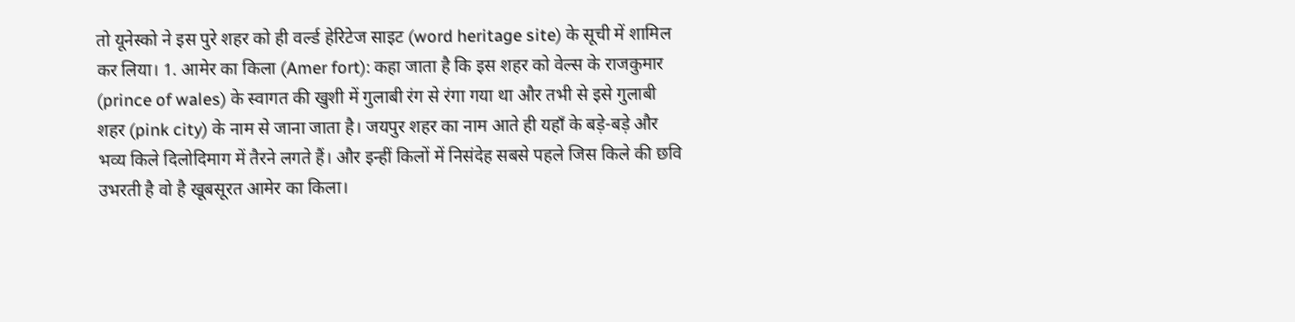तो यूनेस्को ने इस पुरे शहर को ही वर्ल्ड हेरिटेज साइट (word heritage site) के सूची में शामिल कर लिया। 1. आमेर का किला (Amer fort): कहा जाता है कि इस शहर को वेल्स के राजकुमार (prince of wales) के स्वागत की खुशी में गुलाबी रंग से रंगा गया था और तभी से इसे गुलाबी शहर (pink city) के नाम से जाना जाता है। जयपुर शहर का नाम आते ही यहाँ के बड़े-बड़े और भव्य किले दिलोदिमाग में तैरने लगते हैं। और इन्हीं किलों में निसंदेह सबसे पहले जिस किले की छवि उभरती है वो है खूबसूरत आमेर का किला।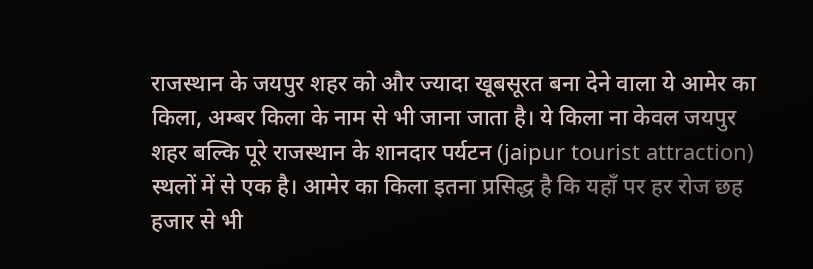राजस्थान के जयपुर शहर को और ज्यादा खूबसूरत बना देने वाला ये आमेर का किला, अम्बर किला के नाम से भी जाना जाता है। ये किला ना केवल जयपुर शहर बल्कि पूरे राजस्थान के शानदार पर्यटन (jaipur tourist attraction) स्थलों में से एक है। आमेर का किला इतना प्रसिद्ध है कि यहाँ पर हर रोज छह हजार से भी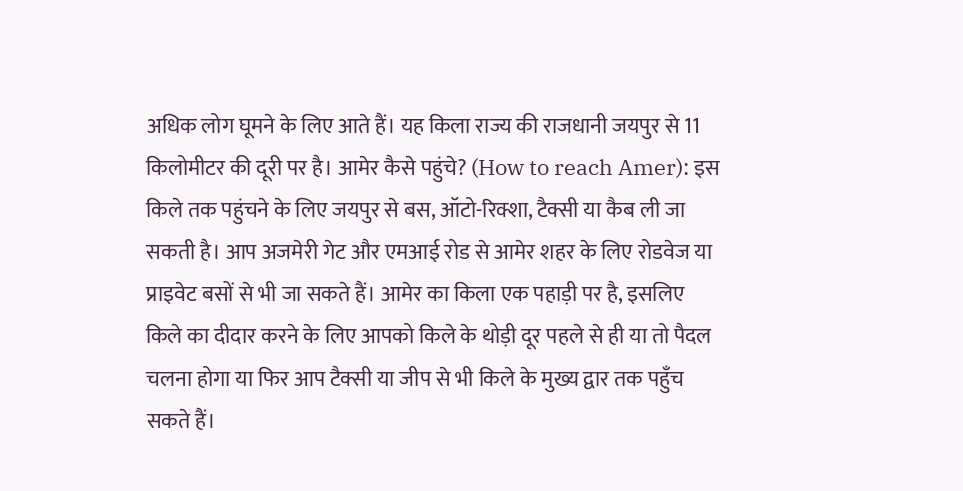अधिक लोग घूमने के लिए आते हैं। यह किला राज्य की राजधानी जयपुर से 11 किलोमीटर की दूरी पर है। आमेर कैसे पहुंचे? (How to reach Amer): इस किले तक पहुंचने के लिए जयपुर से बस, ऑटो-रिक्शा, टैक्सी या कैब ली जा सकती है। आप अजमेरी गेट और एमआई रोड से आमेर शहर के लिए रोडवेज या प्राइवेट बसों से भी जा सकते हैं। आमेर का किला एक पहाड़ी पर है, इसलिए किले का दीदार करने के लिए आपको किले के थोड़ी दूर पहले से ही या तो पैदल चलना होगा या फिर आप टैक्सी या जीप से भी किले के मुख्य द्वार तक पहुँच सकते हैं।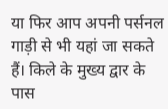या फिर आप अपनी पर्सनल गाड़ी से भी यहां जा सकते हैं। किले के मुख्य द्वार के पास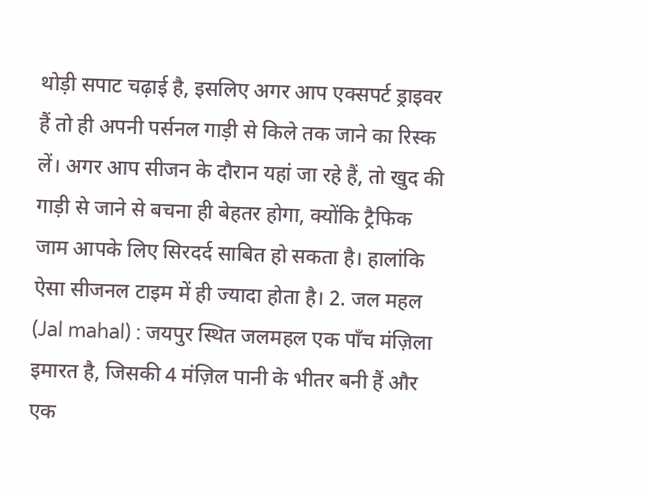थोड़ी सपाट चढ़ाई है, इसलिए अगर आप एक्सपर्ट ड्राइवर हैं तो ही अपनी पर्सनल गाड़ी से किले तक जाने का रिस्क लें। अगर आप सीजन के दौरान यहां जा रहे हैं, तो खुद की गाड़ी से जाने से बचना ही बेहतर होगा, क्योंकि ट्रैफिक जाम आपके लिए सिरदर्द साबित हो सकता है। हालांकि ऐसा सीजनल टाइम में ही ज्यादा होता है। 2. जल महल (Jal mahal) : जयपुर स्थित जलमहल एक पाँच मंज़िला इमारत है, जिसकी 4 मंज़िल पानी के भीतर बनी हैं और एक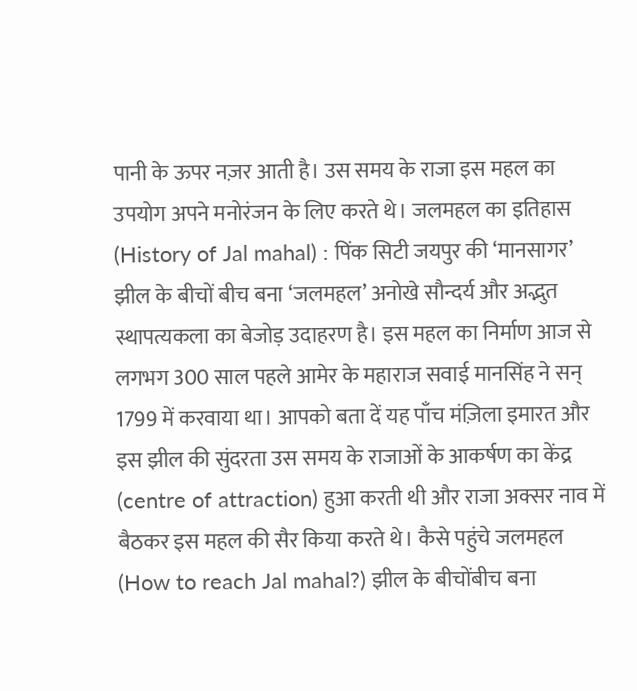पानी के ऊपर नज़र आती है। उस समय के राजा इस महल का उपयोग अपने मनोरंजन के लिए करते थे। जलमहल का इतिहास (History of Jal mahal) : पिंक सिटी जयपुर की ‘मानसागर’ झील के बीचों बीच बना ‘जलमहल’ अनोखे सौन्दर्य और अद्भुत स्थापत्यकला का बेजोड़ उदाहरण है। इस महल का निर्माण आज से लगभग 300 साल पहले आमेर के महाराज सवाई मानसिंह ने सन् 1799 में करवाया था। आपको बता दें यह पाँच मंज़िला इमारत और इस झील की सुंदरता उस समय के राजाओं के आकर्षण का केंद्र (centre of attraction) हुआ करती थी और राजा अक्सर नाव में बैठकर इस महल की सैर किया करते थे। कैसे पहुंचे जलमहल (How to reach Jal mahal?) झील के बीचोंबीच बना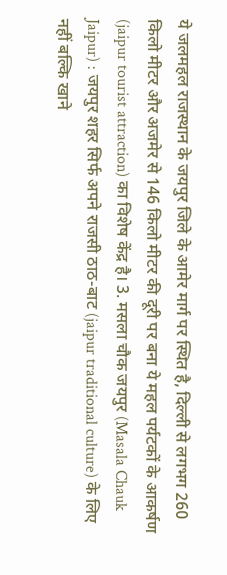ये जलमहल राजस्थान के जयपुर जिले के आमेर मार्ग पर स्थित है, दिल्ली से लगभग 260 किलो मीटर और अजमेर से 146 किलो मीटर की दूरी पर बना ये महल पर्यटकों के आकर्षण (jaipur tourist attraction) का विशेष केंद्र है। 3. मसला चौक जयपुर (Masala Chauk Jaipur) : जयपुर शहर सिर्फ अपने राजसी ठाठ-बाट (jaipur traditional culture) के लिए नहीं बल्कि खाने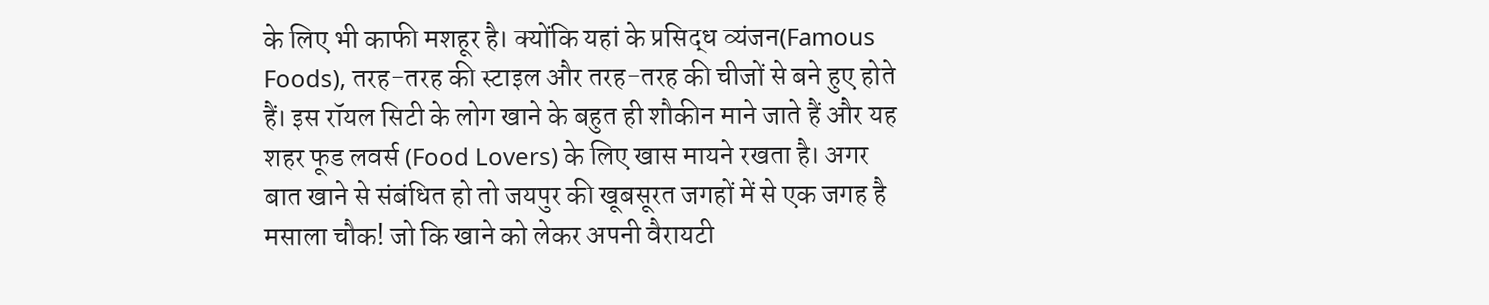के लिए भी काफी मशहूर है। क्योंकि यहां के प्रसिद्ध व्यंजन(Famous Foods), तरह-तरह की स्टाइल और तरह-तरह की चीजों से बने हुए होते हैं। इस रॉयल सिटी के लोग खाने के बहुत ही शौकीन माने जाते हैं और यह शहर फूड लवर्स (Food Lovers) के लिए खास मायने रखता है। अगर बात खाने से संबंधित हो तो जयपुर की खूबसूरत जगहों में से एक जगह है मसाला चौक! जो कि खाने को लेकर अपनी वैरायटी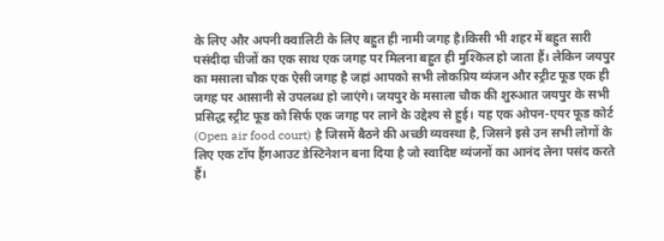के लिए और अपनी क्वालिटी के लिए बहुत ही नामी जगह है।किसी भी शहर में बहुत सारी पसंदीदा चीजों का एक साथ एक जगह पर मिलना बहुत ही मुश्किल हो जाता हैं। लेकिन जयपुर का मसाला चौक एक ऐसी जगह है जहां आपको सभी लोकप्रिय व्यंजन और स्ट्रीट फूड एक ही जगह पर आसानी से उपलब्ध हो जाएंगे। जयपुर के मसाला चौक की शुरुआत जयपुर के सभी प्रसिद्ध स्ट्रीट फूड को सिर्फ एक जगह पर लाने के उद्देश्य से हुई। यह एक ओपन-एयर फूड कोर्ट (Open air food court) है जिसमें बैठने की अच्छी व्यवस्था है, जिसने इसे उन सभी लोगों के लिए एक टॉप हैंगआउट डेस्टिनेशन बना दिया है जो स्वादिष्ट व्यंजनों का आनंद लेना पसंद करते हैं।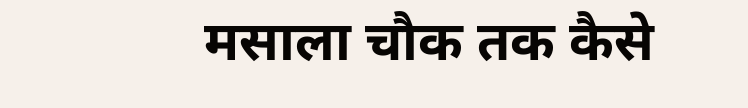मसाला चौक तक कैसे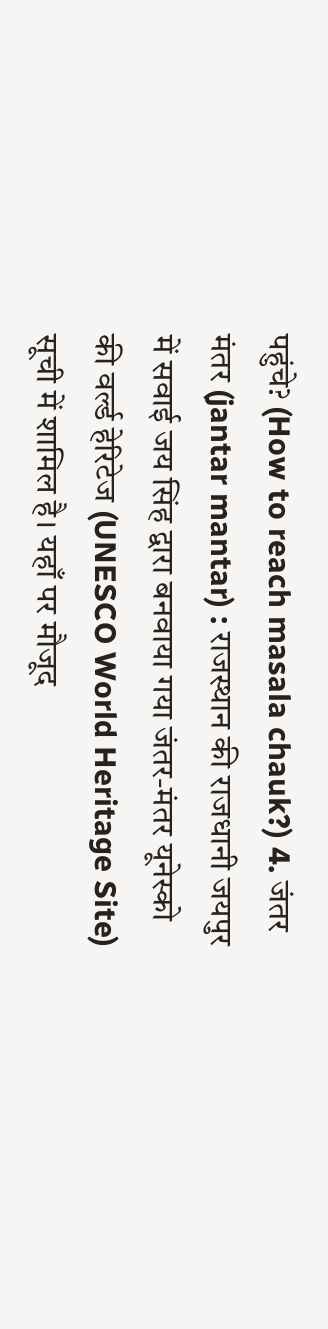पहुंचे? (How to reach masala chauk?) 4. जंतर मंतर (jantar mantar) : राजस्थान की राजधानी जयपुर में सवाई जय सिंह द्वारा बनवाया गया जंतर-मंतर यूनेस्को की वर्ल्ड हेरिटेज (UNESCO World Heritage Site) सूची में शामिल है। यहाँ पर मौजूद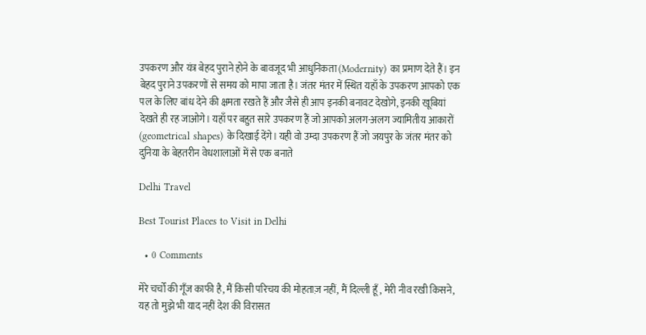उपकरण और यंत्र बेहद पुराने होने के बावजूद भी आधुनिकता (Modernity) का प्रमाण देते हैं। इन बेहद पुराने उपकरणों से समय को मापा जाता है। जंतर मंतर में स्थित यहाँ के उपकरण आपको एक पल के लिए बांध देने की क्षमता रखते हैं और जैसे ही आप इनकी बनावट देखोगे, इनकी खूबियां देखते ही रह जाओगे। यहाँ पर बहुत सारे उपकरण हैं जो आपको अलग-अलग ज्यामितीय आकारों (geometrical shapes) के दिखाई देंगे। यही वो उम्दा उपकरण हैं जो जयपुर के जंतर मंतर को दुनिया के बेहतरीन वेधशालाओं में से एक बनाते

Delhi Travel

Best Tourist Places to Visit in Delhi

  • 0 Comments

मेरे चर्चों की गूँज काफी है, मैं किसी परिचय की मोहताज़ नहीं, मैं दिल्ली हूँ, मेरी नीव रखी किसने, यह तो मुझे भी याद नहीं देश की विरासत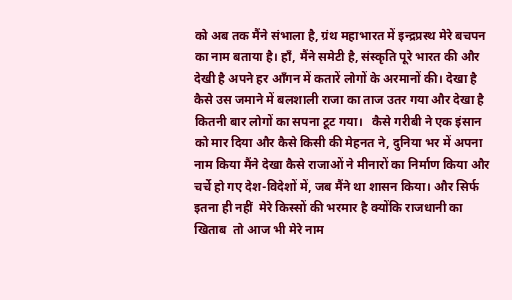को अब तक मैंने संभाला है, ग्रंथ महाभारत में इन्द्रप्रस्थ मेरे बचपन का नाम बताया है। हाँ, मैंने समेटी है, संस्कृति पूरे भारत की और देखी है अपने हर आँगन में कतारें लोगों के अरमानों की। देखा है कैसे उस जमाने में बलशाली राजा का ताज उतर गया और देखा है कितनी बार लोगों का सपना टूट गया।   कैसे गरीबी ने एक इंसान को मार दिया और कैसे किसी की मेहनत ने, दुनिया भर में अपना नाम किया मैंने देखा कैसे राजाओं ने मीनारों का निर्माण किया और चर्चे हो गए देश-विदेशों में, जब मैंने था शासन किया। और सिर्फ इतना ही नहीं  मेरे किस्सों की भरमार है क्योंकि राजधानी का खिताब  तो आज भी मेरे नाम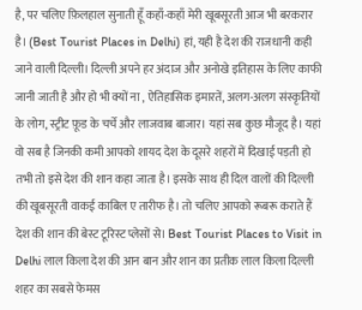है, पर चलिए फ़िलहाल सुनाती हूँ कहाँ-कहाँ मेरी खूबसूरती आज भी बरकरार है। (Best Tourist Places in Delhi) हां, यही है देश की राजधानी कही जाने वाली दिल्ली। दिल्ली अपने हर अंदाज और अनोखे इतिहास के लिए काफी जानी जाती है और हो भी क्यों ना , ऐतिहासिक इमारतें, अलग-अलग संस्कृतियों के लोग, स्ट्रीट फ़ूड के चर्चे और लाजवाब बाजार। यहां सब कुछ मौजूद है। यहां वो सब है जिनकी कमी आपको शायद देश के दूसरे शहरों में दिखाई पड़ती हो तभी तो इसे देश की शान कहा जाता है। इसके साथ ही दिल वालों की दिल्ली की खूबसूरती वाकई काबिल ए तारीफ है। तो चलिए आपको रूबरू कराते हैं देश की शान की बेस्ट टूरिस्ट प्लेसों से। Best Tourist Places to Visit in Delhi लाल किला देश की आन बान और शान का प्रतीक लाल किला दिल्ली शहर का सबसे फेमस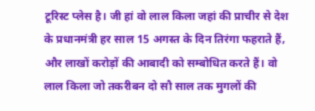टूरिस्ट प्लेस है। जी हां वो लाल किला जहां की प्राचीर से देश के प्रधानमंत्री हर साल 15 अगस्त के दिन तिरंगा फहराते हैं, और लाखों करोड़ों की आबादी को सम्बोधित करते हैं। वो लाल किला जो तकरीबन दो सौ साल तक मुगलों की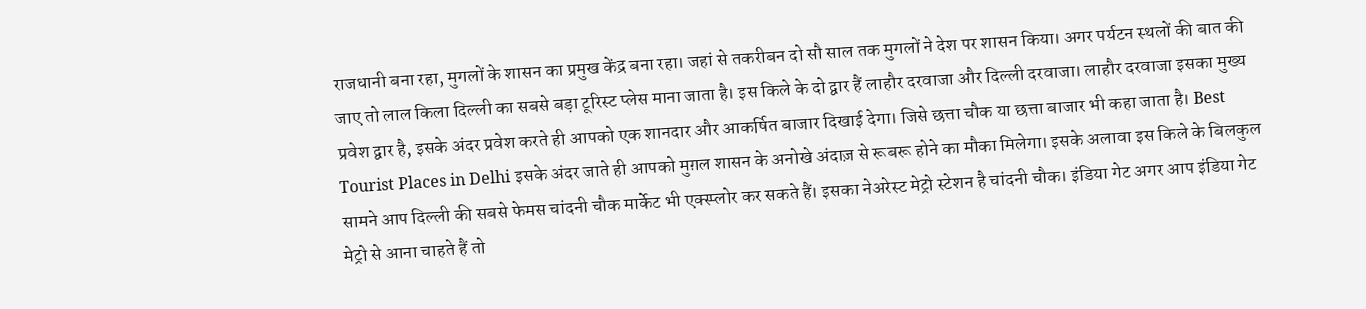राजधानी बना रहा, मुगलों के शासन का प्रमुख केंद्र बना रहा। जहां से तकरीबन दो सौ साल तक मुगलों ने देश पर शासन किया। अगर पर्यटन स्थलों की बात की जाए तो लाल किला दिल्ली का सबसे बड़ा टूरिस्ट प्लेस माना जाता है। इस किले के दो द्वार हैं लाहौर दरवाजा और दिल्ली दरवाजा। लाहौर दरवाजा इसका मुख्य प्रवेश द्वार है, इसके अंदर प्रवेश करते ही आपको एक शानदार और आकर्षित बाजार दिखाई देगा। जिसे छत्ता चौक या छत्ता बाजार भी कहा जाता है। Best Tourist Places in Delhi इसके अंदर जाते ही आपको मुग़ल शासन के अनोखे अंदाज़ से रूबरू होने का मौका मिलेगा। इसके अलावा इस किले के बिलकुल सामने आप दिल्ली की सबसे फेमस चांदनी चौक मार्केट भी एक्स्प्लोर कर सकते हैं। इसका नेअरेस्ट मेट्रो स्टेशन है चांदनी चौक। इंडिया गेट अगर आप इंडिया गेट मेट्रो से आना चाहते हैं तो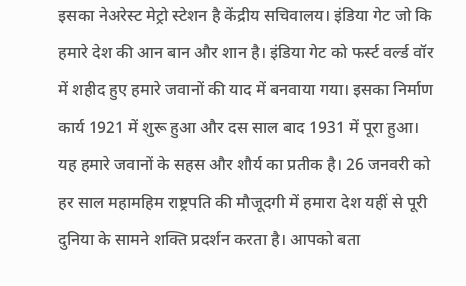इसका नेअरेस्ट मेट्रो स्टेशन है केंद्रीय सचिवालय। इंडिया गेट जो कि हमारे देश की आन बान और शान है। इंडिया गेट को फर्स्ट वर्ल्ड वॉर में शहीद हुए हमारे जवानों की याद में बनवाया गया। इसका निर्माण कार्य 1921 में शुरू हुआ और दस साल बाद 1931 में पूरा हुआ।  यह हमारे जवानों के सहस और शौर्य का प्रतीक है। 26 जनवरी को हर साल महामहिम राष्ट्रपति की मौजूदगी में हमारा देश यहीं से पूरी दुनिया के सामने शक्ति प्रदर्शन करता है। आपको बता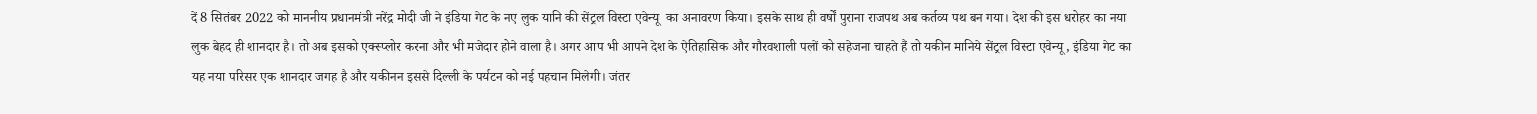दें 8 सितंबर 2022 को माननीय प्रधानमंत्री नरेंद्र मोदी जी ने इंडिया गेट के नए लुक यानि की सेंट्रल विस्टा एवेन्यू  का अनावरण किया। इसके साथ ही वर्षों पुराना राजपथ अब कर्तव्य पथ बन गया। देश की इस धरोहर का नया लुक बेहद ही शानदार है। तो अब इसको एक्स्प्लोर करना और भी मजेदार होने वाला है। अगर आप भी आपने देश के ऐतिहासिक और गौरवशाली पलों को सहेजना चाहते हैं तो यकीन मानिये सेंट्रल विस्टा एवेन्यू, इंडिया गेट का यह नया परिसर एक शानदार जगह है और यकीनन इससे दिल्ली के पर्यटन को नई पहचान मिलेगी। जंतर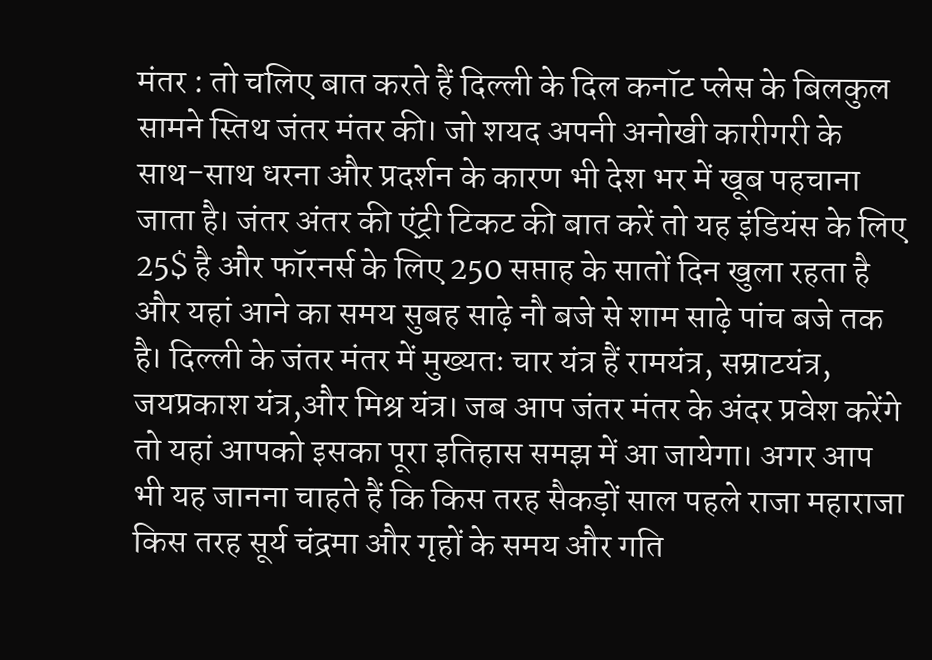मंतर : तो चलिए बात करते हैं दिल्ली के दिल कनॉट प्लेस के बिलकुल सामने स्तिथ जंतर मंतर की। जो शयद अपनी अनोखी कारीगरी के साथ-साथ धरना और प्रदर्शन के कारण भी देश भर में खूब पहचाना जाता है। जंतर अंतर की एंट्री टिकट की बात करें तो यह इंडियंस के लिए 25$ है और फॉरनर्स के लिए 250 सप्ताह के सातों दिन खुला रहता है और यहां आने का समय सुबह साढ़े नौ बजे से शाम साढ़े पांच बजे तक है। दिल्ली के जंतर मंतर में मुख्यतः चार यंत्र हैं रामयंत्र, सम्राटयंत्र, जयप्रकाश यंत्र,और मिश्र यंत्र। जब आप जंतर मंतर के अंदर प्रवेश करेंगे तो यहां आपको इसका पूरा इतिहास समझ में आ जायेगा। अगर आप भी यह जानना चाहते हैं कि किस तरह सैकड़ों साल पहले राजा महाराजा किस तरह सूर्य चंद्रमा और गृहों के समय और गति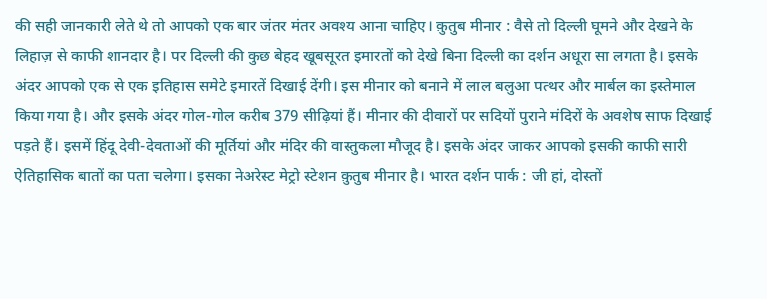की सही जानकारी लेते थे तो आपको एक बार जंतर मंतर अवश्य आना चाहिए। क़ुतुब मीनार : वैसे तो दिल्ली घूमने और देखने के लिहाज़ से काफी शानदार है। पर दिल्ली की कुछ बेहद खूबसूरत इमारतों को देखे बिना दिल्ली का दर्शन अधूरा सा लगता है। इसके अंदर आपको एक से एक इतिहास समेटे इमारतें दिखाई देंगी। इस मीनार को बनाने में लाल बलुआ पत्थर और मार्बल का इस्तेमाल किया गया है। और इसके अंदर गोल-गोल करीब 379 सीढ़ियां हैं। मीनार की दीवारों पर सदियों पुराने मंदिरों के अवशेष साफ दिखाई पड़ते हैं। इसमें हिंदू देवी-देवताओं की मूर्तियां और मंदिर की वास्तुकला मौजूद है। इसके अंदर जाकर आपको इसकी काफी सारी ऐतिहासिक बातों का पता चलेगा। इसका नेअरेस्ट मेट्रो स्टेशन क़ुतुब मीनार है। भारत दर्शन पार्क : जी हां, दोस्तों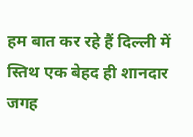हम बात कर रहे हैं दिल्ली में स्तिथ एक बेहद ही शानदार जगह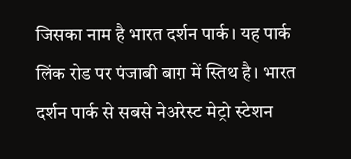जिसका नाम है भारत दर्शन पार्क। यह पार्क लिंक रोड पर पंजाबी बाग़ में स्तिथ है। भारत दर्शन पार्क से सबसे नेअरेस्ट मेट्रो स्टेशन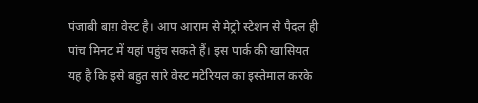पंजाबी बाग़ वेस्ट है। आप आराम से मेट्रो स्टेशन से पैदल ही पांच मिनट में यहां पहुंच सकते हैं। इस पार्क की खासियत यह है कि इसे बहुत सारे वेस्ट मटेरियल का इस्तेमाल करके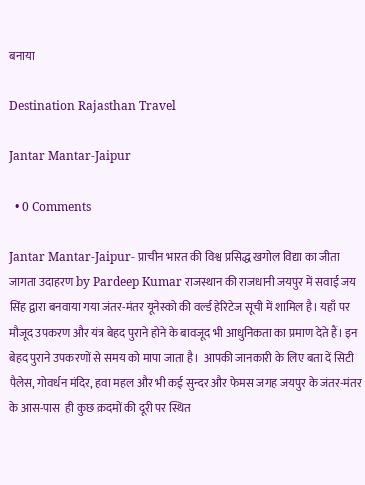बनाया

Destination Rajasthan Travel

Jantar Mantar-Jaipur

  • 0 Comments

Jantar Mantar-Jaipur- प्राचीन भारत की विश्व प्रसिद्ध खगोल विद्या का जीता जागता उदाहरण by Pardeep Kumar राजस्थान की राजधानी जयपुर में सवाई जय सिंह द्वारा बनवाया गया जंतर-मंतर यूनेस्को की वर्ल्ड हेरिटेज सूची में शामिल है। यहाँ पर मौजूद उपकरण और यंत्र बेहद पुराने होने के बावजूद भी आधुनिकता का प्रमाण देते हैं। इन बेहद पुराने उपकरणों से समय को मापा जाता है।  आपकी जानकारी के लिए बता दें सिटी पैलेस, गोवर्धन मंदिर, हवा महल और भी कई सुन्दर और फेमस जगह जयपुर के जंतर-मंतर के आस-पास  ही कुछ क़दमों की दूरी पर स्थित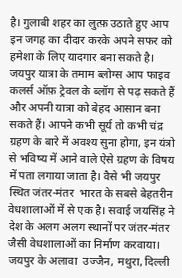है। गुलाबी शहर का लुत्फ़ उठाते हुए आप इन जगह का दीदार करके अपने सफर को हमेशा के लिए यादगार बना सकते है। जयपुर यात्रा के तमाम ब्लोग्स आप फाइव कलर्स ऑफ़ ट्रेवल के ब्लॉग से पढ़ सकते हैं और अपनी यात्रा को बेहद आसान बना सकते हैं। आपने कभी सूर्य तो कभी चंद्र ग्रहण के बारे में अवश्य सुना होगा, इन यंत्रो से भविष्य में आने वाले ऐसे ग्रहण के विषय में पता लगाया जाता है। वैसे भी जयपुर स्थित जंतर-मंतर  भारत के सबसे बेहतरीन वेधशालाओं में से एक है। सवाई जयसिंह ने देश के अलग अलग स्थानों पर जंतर-मंतर जैसी वेधशालाओं का निर्माण करवाया। जयपुर के अलावा  उज्जैन, मथुरा, दिल्ली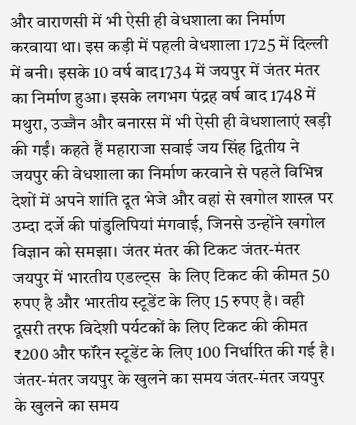और वाराणसी में भी ऐसी ही वेधशाला का निर्माण करवाया था। इस कड़ी में पहली वेधशाला 1725 में दिल्ली में बनी। इसके 10 वर्ष बाद1734 में जयपुर में जंतर मंतर का निर्माण हुआ। इसके लगभग पंद्रह वर्ष बाद 1748 में मथुरा, उज्जैन और बनारस में भी ऐसी ही वेधशालाएं खड़ी की गईं। कहते हैं महाराजा सवाई जय सिंह द्वितीय ने जयपुर की वेधशाला का निर्माण करवाने से पहले विभिन्न देशों में अपने शांति दूत भेजे और वहां से खगोल शास्त्र पर उम्दा दर्जे की पांडुलिपियां मंगवाई, जिनसे उन्होंने खगोल विज्ञान को समझा। जंतर मंतर की टिकट जंतर-मंतर जयपुर में भारतीय एडल्ट्स  के लिए टिकट की कीमत 50 रुपए है और भारतीय स्टूडेंट के लिए 15 रुपए है। वही दूसरी तरफ विदेशी पर्यटकों के लिए टिकट की कीमत ₹200 और फॉरेन स्टूडेंट के लिए 100 निर्धारित की गई है। जंतर-मंतर जयपुर के खुलने का समय जंतर-मंतर जयपुर के खुलने का समय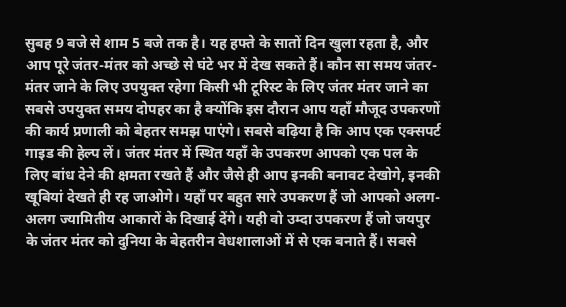सुबह 9 बजे से शाम 5 बजे तक है। यह हफ्ते के सातों दिन खुला रहता है, और आप पूरे जंतर-मंतर को अच्छे से घंटे भर में देख सकते हैं। कौन सा समय जंतर-मंतर जाने के लिए उपयुक्त रहेगा किसी भी टूरिस्ट के लिए जंतर मंतर जाने का सबसे उपयुक्त समय दोपहर का है क्योंकि इस दौरान आप यहाँ मौजूद उपकरणों की कार्य प्रणाली को बेहतर समझ पाएंगे। सबसे बढ़िया है कि आप एक एक्सपर्ट गाइड की हेल्प लें। जंतर मंतर में स्थित यहाँ के उपकरण आपको एक पल के लिए बांध देने की क्षमता रखते हैं और जैसे ही आप इनकी बनावट देखोगे, इनकी खूबियां देखते ही रह जाओगे। यहाँ पर बहुत सारे उपकरण हैं जो आपको अलग-अलग ज्यामितीय आकारों के दिखाई देंगे। यही वो उम्दा उपकरण हैं जो जयपुर के जंतर मंतर को दुनिया के बेहतरीन वेधशालाओं में से एक बनाते हैं। सबसे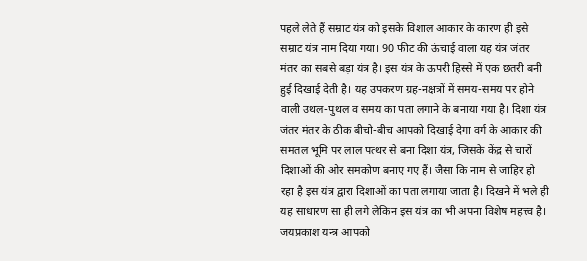पहले लेते हैं सम्राट यंत्र को इसके विशाल आकार के कारण ही इसे सम्राट यंत्र नाम दिया गया। 90 फीट की ऊंचाई वाला यह यंत्र जंतर मंतर का सबसे बड़ा यंत्र है। इस यंत्र के ऊपरी हिस्से में एक छतरी बनी हुई दिखाई देती है। यह उपकरण ग्रह-नक्षत्रों में समय-समय पर होने वाली उथल-पुथल व समय का पता लगाने के बनाया गया है। दिशा यंत्र जंतर मंतर के ठीक बीचो-बीच आपको दिखाई देगा वर्ग के आकार की समतल भूमि पर लाल पत्थर से बना दिशा यंत्र, जिसके केंद्र से चारों दिशाओं की ओर समकोण बनाए गए हैं। जैसा कि नाम से जाहिर हो रहा है इस यंत्र द्वारा दिशाओं का पता लगाया जाता है। दिखने में भले ही यह साधारण सा ही लगे लेकिन इस यंत्र का भी अपना विशेष महत्त्व है। जयप्रकाश यन्त्र आपको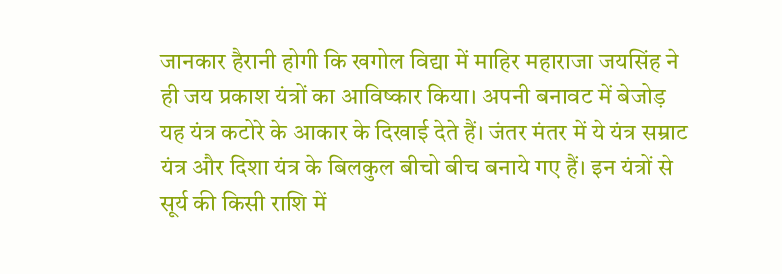जानकार हैरानी होगी कि खगोल विद्या में माहिर महाराजा जयसिंह ने ही जय प्रकाश यंत्रों का आविष्कार किया। अपनी बनावट में बेजोड़ यह यंत्र कटोरे के आकार के दिखाई देते हैं। जंतर मंतर में ये यंत्र सम्राट यंत्र और दिशा यंत्र के बिलकुल बीचो बीच बनाये गए हैं। इन यंत्रों से सूर्य की किसी राशि में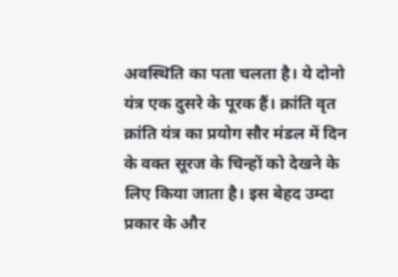अवस्थिति का पता चलता है। ये दोनो यंत्र एक दुसरे के पूरक हैं। क्रांति वृत क्रांति यंत्र का प्रयोग सौर मंडल में दिन के वक्त सूरज के चिन्हों को देखने के लिए किया जाता है। इस बेहद उम्दा प्रकार के और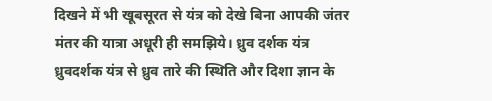दिखने में भी खूबसूरत से यंत्र को देखे बिना आपकी जंतर मंतर की यात्रा अधूरी ही समझिये। ध्रुव दर्शक यंत्र ध्रुवदर्शक यंत्र से ध्रुव तारे की स्थिति और दिशा ज्ञान के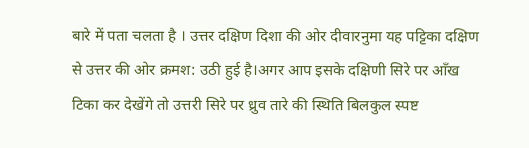बारे में पता चलता है । उत्तर दक्षिण दिशा की ओर दीवारनुमा यह पट्टिका दक्षिण से उत्तर की ओर क्रमश: उठी हुई है।अगर आप इसके दक्षिणी सिरे पर आँख टिका कर देखेंगे तो उत्तरी सिरे पर ध्रुव तारे की स्थिति बिलकुल स्पष्ट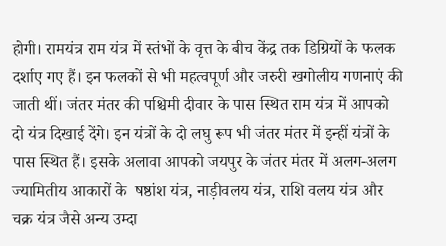होगी। रामयंत्र राम यंत्र में स्तंभों के वृत्त के बीच केंद्र तक डिग्रियों के फलक दर्शाए गए हैं। इन फलकों से भी महत्वपूर्ण और जरुरी खगोलीय गणनाएं की जाती थीं। जंतर मंतर की पश्चिमी दीवार के पास स्थित राम यंत्र में आपको दो यंत्र दिखाई देंगे। इन यंत्रों के दो लघु रूप भी जंतर मंतर में इन्हीं यंत्रों के पास स्थित हैं। इसके अलावा आपको जयपुर के जंतर मंतर में अलग-अलग ज्यामितीय आकारों के  षष्ठांश यंत्र, नाड़ीवलय यंत्र, राशि वलय यंत्र और  चक्र यंत्र जैसे अन्य उम्दा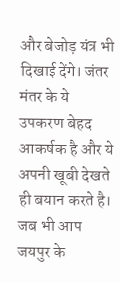और बेजोड़ यंत्र भी दिखाई देंगे। जंतर मंतर के ये उपकरण बेहद आकर्षक है और ये अपनी खूबी देखते ही बयान करते है। जब भी आप जयपुर के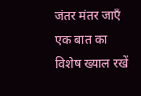जंतर मंतर जाएँ एक बात का विशेष ख्याल रखें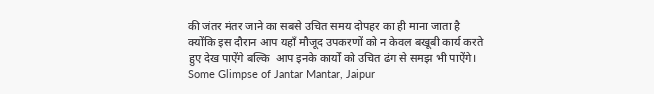की जंतर मंतर जाने का सबसे उचित समय दोपहर का ही माना जाता है क्योंकि इस दौरान आप यहाँ मौजूद उपकरणों को न केवल बखूबी कार्य करते हुए देख पाऐंगे बल्कि  आप इनके कार्यों को उचित ढंग से समझ भी पाऐंगे। Some Glimpse of Jantar Mantar, Jaipur